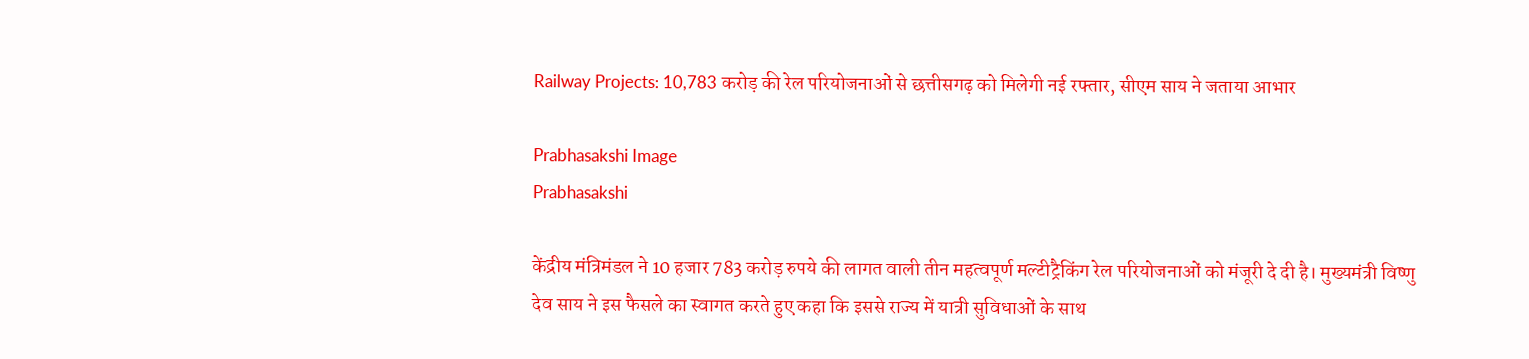Railway Projects: 10,783 करोड़ की रेल परियोजनाओं से छत्तीसगढ़ को मिलेगी नई रफ्तार, सीएम साय ने जताया आभार

Prabhasakshi Image
Prabhasakshi

केंद्रीय मंत्रिमंडल ने 10 हजार 783 करोड़ रुपये की लागत वाली तीन महत्वपूर्ण मल्टीट्रैकिंग रेल परियोजनाओं को मंजूरी दे दी है। मुख्यमंत्री विष्णु देव साय ने इस फैसले का स्वागत करते हुए कहा कि इससे राज्य में यात्री सुविधाओं के साथ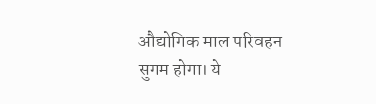औद्योगिक माल परिवहन सुगम होगा। ये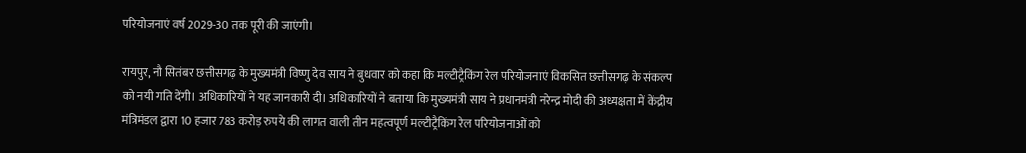परियोजनाएं वर्ष 2029-30 तक पूरी की जाएंगी।

रायपुर, नौ सितंबर छत्तीसगढ़ के मुख्यमंत्री विष्णु देव साय ने बुधवार को कहा कि मल्टीट्रैकिंग रेल परियोजनाएं विकसित छत्तीसगढ़ के संकल्प को नयी गति देंगी। अधिकारियों ने यह जानकारी दी। अधिकारियों ने बताया कि मुख्यमंत्री साय ने प्रधानमंत्री नरेन्द्र मोदी की अध्यक्षता में केंद्रीय मंत्रिमंडल द्वारा 10 हजार 783 करोड़ रुपये की लागत वाली तीन महत्वपूर्ण मल्टीट्रैकिंग रेल परियोजनाओं को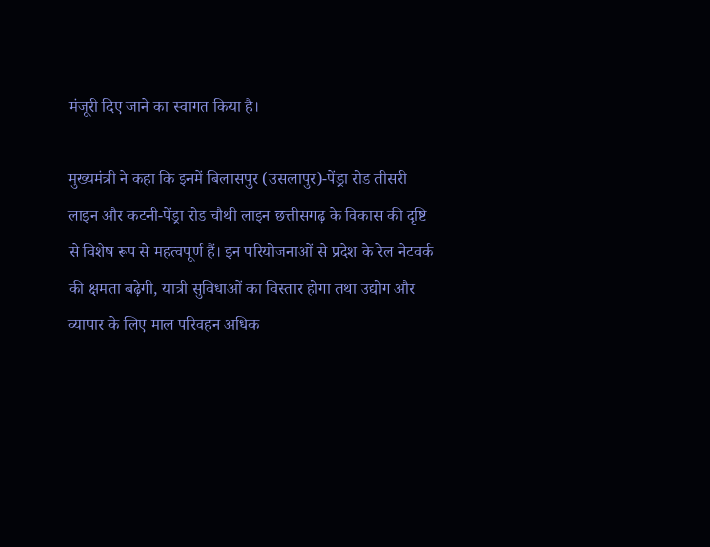मंजूरी दिए जाने का स्वागत किया है।

मुख्यमंत्री ने कहा कि इनमें बिलासपुर (उसलापुर)-पेंड्रा रोड तीसरी लाइन और कटनी-पेंड्रा रोड चौथी लाइन छत्तीसगढ़ के विकास की दृष्टि से विशेष रूप से महत्वपूर्ण हैं। इन परियोजनाओं से प्रदेश के रेल नेटवर्क की क्षमता बढ़ेगी, यात्री सुविधाओं का विस्तार होगा तथा उद्योग और व्यापार के लिए माल परिवहन अधिक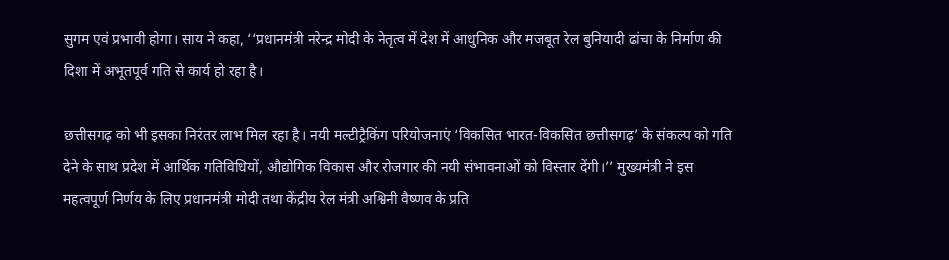सुगम एवं प्रभावी होगा। साय ने कहा, ‘‘प्रधानमंत्री नरेन्द्र मोदी के नेतृत्व में देश में आधुनिक और मजबूत रेल बुनियादी ढांचा के निर्माण की दिशा में अभूतपूर्व गति से कार्य हो रहा है।

छत्तीसगढ़ को भी इसका निरंतर लाभ मिल रहा है। नयी मल्टीट्रैकिंग परियोजनाएं ‘विकसित भारत-विकसित छत्तीसगढ़’ के संकल्प को गति देने के साथ प्रदेश में आर्थिक गतिविधियों, औद्योगिक विकास और रोजगार की नयी संभावनाओं को विस्तार देंगी।’’ मुख्यमंत्री ने इस महत्वपूर्ण निर्णय के लिए प्रधानमंत्री मोदी तथा केंद्रीय रेल मंत्री अश्विनी वैष्णव के प्रति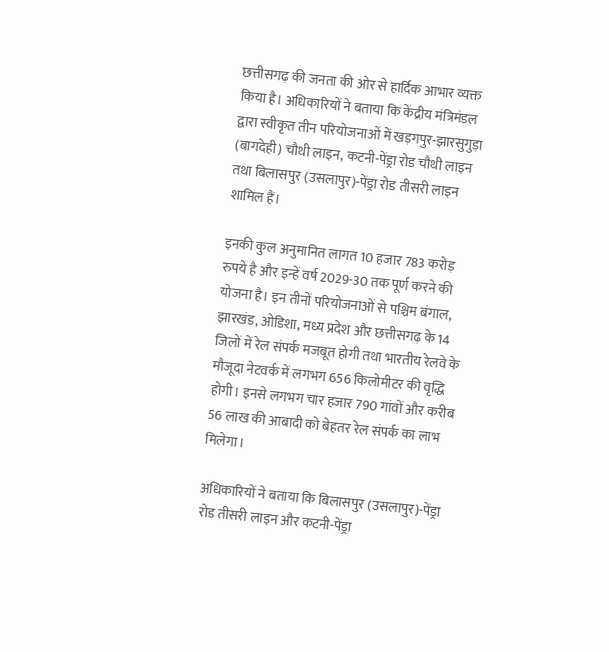छत्तीसगढ़ की जनता की ओर से हार्दिक आभार व्यक्त किया है। अधिकारियों ने बताया कि केंद्रीय मंत्रिमंडल द्वारा स्वीकृत तीन परियोजनाओं में खड़गपुर-झारसुगुड़ा (बागदेही) चौथी लाइन, कटनी-पेंड्रा रोड चौथी लाइन तथा बिलासपुर (उसलापुर)-पेंड्रा रोड तीसरी लाइन शामिल हैं।

इनकी कुल अनुमानित लागत 10 हजार 783 करोड़ रुपये है और इन्हें वर्ष 2029-30 तक पूर्ण करने की योजना है। इन तीनों परियोजनाओं से पश्चिम बंगाल, झारखंड, ओडिशा, मध्य प्रदेश और छत्तीसगढ़ के 14 जिलों में रेल संपर्क मजबूत होगी तथा भारतीय रेलवे के मौजूदा नेटवर्क में लगभग 656 किलोमीटर की वृद्धि होगी। इनसे लगभग चार हजार 790 गांवों और करीब 56 लाख की आबादी को बेहतर रेल संपर्क का लाभ मिलेगा।

अधिकारियों ने बताया कि बिलासपुर (उसलापुर)-पेंड्रा रोड तीसरी लाइन और कटनी-पेंड्रा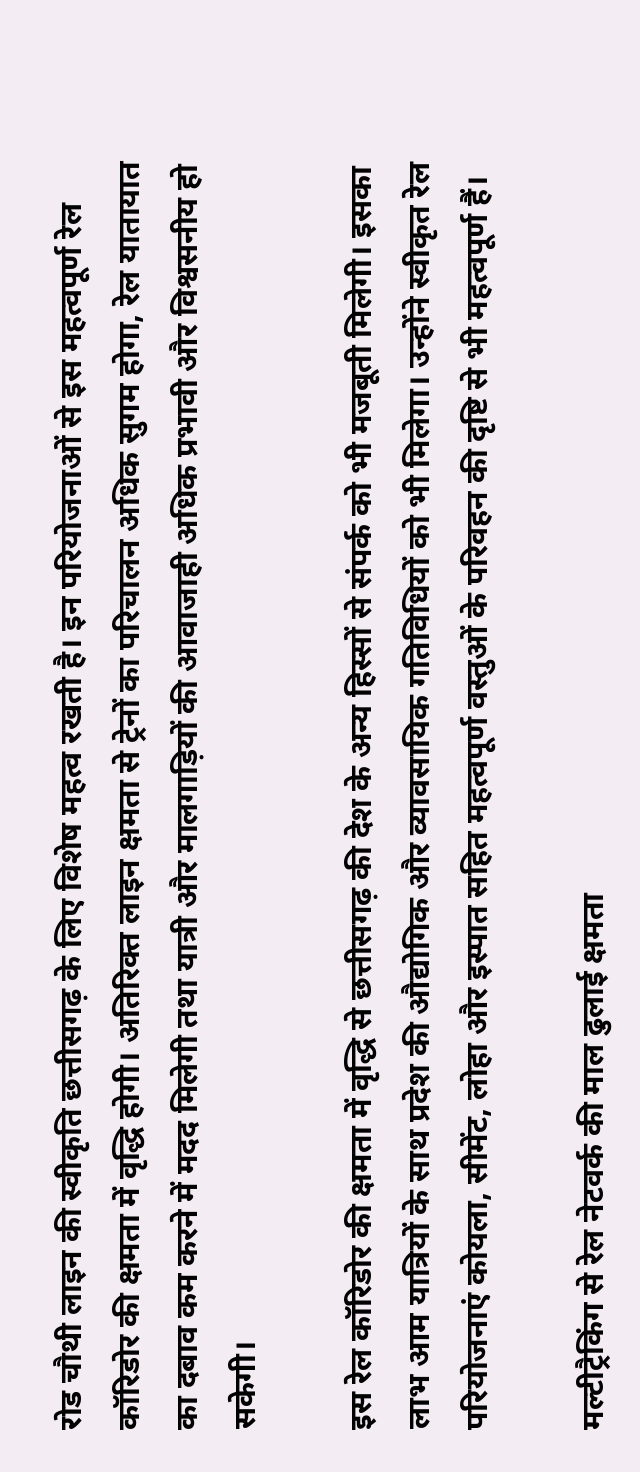रोड चौथी लाइन की स्वीकृति छत्तीसगढ़ के लिए विशेष महत्व रखती है। इन परियोजनाओं से इस महत्वपूर्ण रेल कॉरिडोर की क्षमता में वृद्धि होगी। अतिरिक्त लाइन क्षमता से ट्रेनों का परिचालन अधिक सुगम होगा, रेल यातायात का दबाव कम करने में मदद मिलेगी तथा यात्री और मालगाड़ियों की आवाजाही अधिक प्रभावी और विश्वसनीय हो सकेगी।

इस रेल कॉरिडोर की क्षमता में वृद्धि से छत्तीसगढ़ की देश के अन्य हिस्सों से संपर्क को भी मजबूती मिलेगी। इसका लाभ आम यात्रियों के साथ प्रदेश की औद्योगिक और व्यावसायिक गतिविधियों को भी मिलेगा। उन्होंने स्वीकृत रेल परियोजनाएं कोयला, सीमेंट, लोहा और इस्पात सहित महत्वपूर्ण वस्तुओं के परिवहन की दृष्टि से भी महत्वपूर्ण हैं।

मल्टीट्रैकिंग से रेल नेटवर्क की माल ढुलाई क्षमता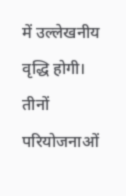में उल्लेखनीय वृद्धि होगी। तीनों परियोजनाओं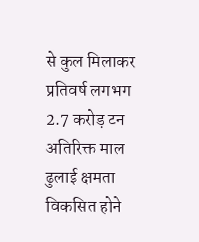से कुल मिलाकर प्रतिवर्ष लगभग 2.7 करोड़ टन अतिरिक्त माल ढुलाई क्षमता विकसित होने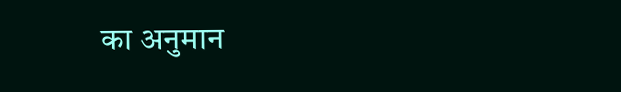का अनुमान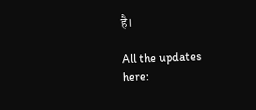है।

All the updates here: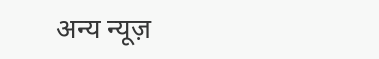अन्य न्यूज़